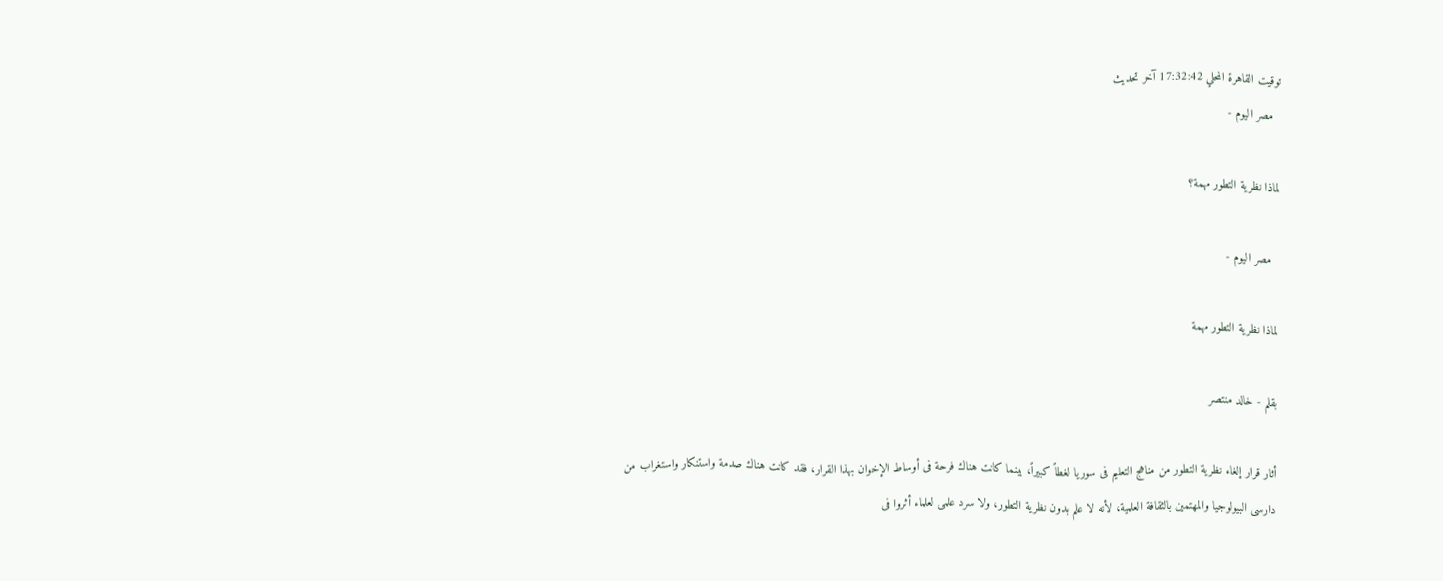توقيت القاهرة المحلي 17:32:42 آخر تحديث
  مصر اليوم -

لماذا نظرية التطور مهمة؟

  مصر اليوم -

لماذا نظرية التطور مهمة

بقلم - خالد منتصر

أثار قرار إلغاء نظرية التطور من مناهج التعليم فى سوريا لغطاً كبيراً، بينما كانت هناك فرحة فى أوساط الإخوان بهذا القرار، فقد كانت هناك صدمة واستنكار واستغراب من دارسى البيولوجيا والمهتمين بالثقافة العلمية، لأنه لا علم بدون نظرية التطور، ولا سرد علمى لعلماء أثروا فى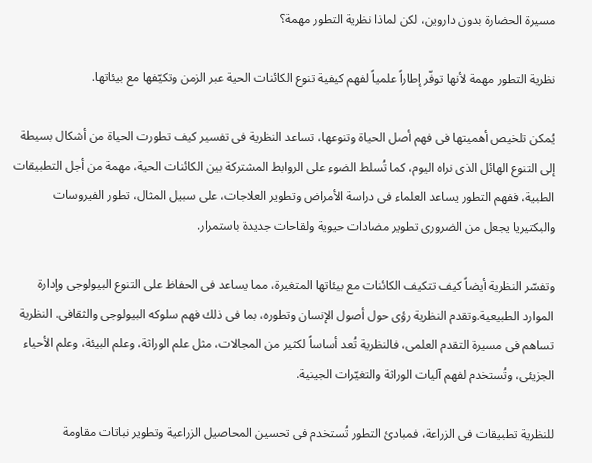مسيرة الحضارة بدون داروين، لكن لماذا نظرية التطور مهمة؟

نظرية التطور مهمة لأنها توفّر إطاراً علمياً لفهم كيفية تنوع الكائنات الحية عبر الزمن وتكيّفها مع بيئاتها.

يُمكن تلخيص أهميتها فى فهم أصل الحياة وتنوعها، تساعد النظرية فى تفسير كيف تطورت الحياة من أشكال بسيطة إلى التنوع الهائل الذى نراه اليوم، كما تُسلط الضوء على الروابط المشتركة بين الكائنات الحية، مهمة من أجل التطبيقات الطبية، ففهم التطور يساعد العلماء فى دراسة الأمراض وتطوير العلاجات، على سبيل المثال، تطور الفيروسات والبكتيريا يجعل من الضرورى تطوير مضادات حيوية ولقاحات جديدة باستمرار.

وتفسّر النظرية أيضاً كيف تتكيف الكائنات مع بيئاتها المتغيرة، مما يساعد فى الحفاظ على التنوع البيولوجى وإدارة الموارد الطبيعية.وتقدم النظرية رؤى حول أصول الإنسان وتطوره، بما فى ذلك فهم سلوكه البيولوجى والثقافى. النظرية تساهم فى مسيرة التقدم العلمى، فالنظرية تُعد أساساً لكثير من المجالات، مثل علم الوراثة، وعلم البيئة، وعلم الأحياء الجزيئى، وتُستخدم لفهم آليات الوراثة والتغيّرات الجينية.

للنظرية تطبيقات فى الزراعة، فمبادئ التطور تُستخدم فى تحسين المحاصيل الزراعية وتطوير نباتات مقاومة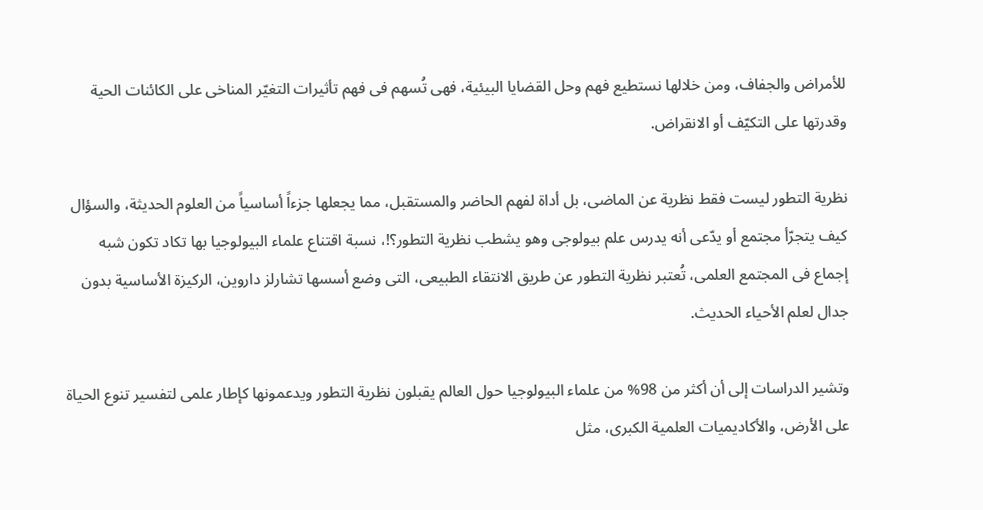للأمراض والجفاف، ومن خلالها نستطيع فهم وحل القضايا البيئية، فهى تُسهم فى فهم تأثيرات التغيّر المناخى على الكائنات الحية وقدرتها على التكيّف أو الانقراض.

نظرية التطور ليست فقط نظرية عن الماضى، بل أداة لفهم الحاضر والمستقبل، مما يجعلها جزءاً أساسياً من العلوم الحديثة، والسؤال كيف يتجرّأ مجتمع أو يدّعى أنه يدرس علم بيولوجى وهو يشطب نظرية التطور؟!، نسبة اقتناع علماء البيولوجيا بها تكاد تكون شبه إجماع فى المجتمع العلمى، تُعتبر نظرية التطور عن طريق الانتقاء الطبيعى، التى وضع أسسها تشارلز داروين، الركيزة الأساسية بدون جدال لعلم الأحياء الحديث.

وتشير الدراسات إلى أن أكثر من 98% من علماء البيولوجيا حول العالم يقبلون نظرية التطور ويدعمونها كإطار علمى لتفسير تنوع الحياة على الأرض، والأكاديميات العلمية الكبرى، مثل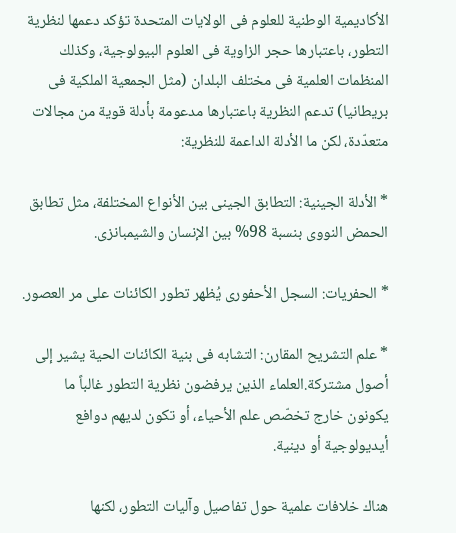الأكاديمية الوطنية للعلوم فى الولايات المتحدة تؤكد دعمها لنظرية التطور، باعتبارها حجر الزاوية فى العلوم البيولوجية، وكذلك المنظمات العلمية فى مختلف البلدان (مثل الجمعية الملكية فى بريطانيا) تدعم النظرية باعتبارها مدعومة بأدلة قوية من مجالات متعدّدة، لكن ما الأدلة الداعمة للنظرية:

* الأدلة الجينية: التطابق الجينى بين الأنواع المختلفة، مثل تطابق الحمض النووى بنسبة 98% بين الإنسان والشيمبانزى.

* الحفريات: السجل الأحفورى يُظهر تطور الكائنات على مر العصور.

* علم التشريح المقارن: التشابه فى بنية الكائنات الحية يشير إلى أصول مشتركة.العلماء الذين يرفضون نظرية التطور غالباً ما يكونون خارج تخصّص علم الأحياء، أو تكون لديهم دوافع أيديولوجية أو دينية.

هناك خلافات علمية حول تفاصيل وآليات التطور، لكنها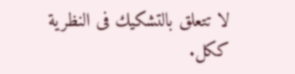لا تتعلق بالتشكيك فى النظرية ككل.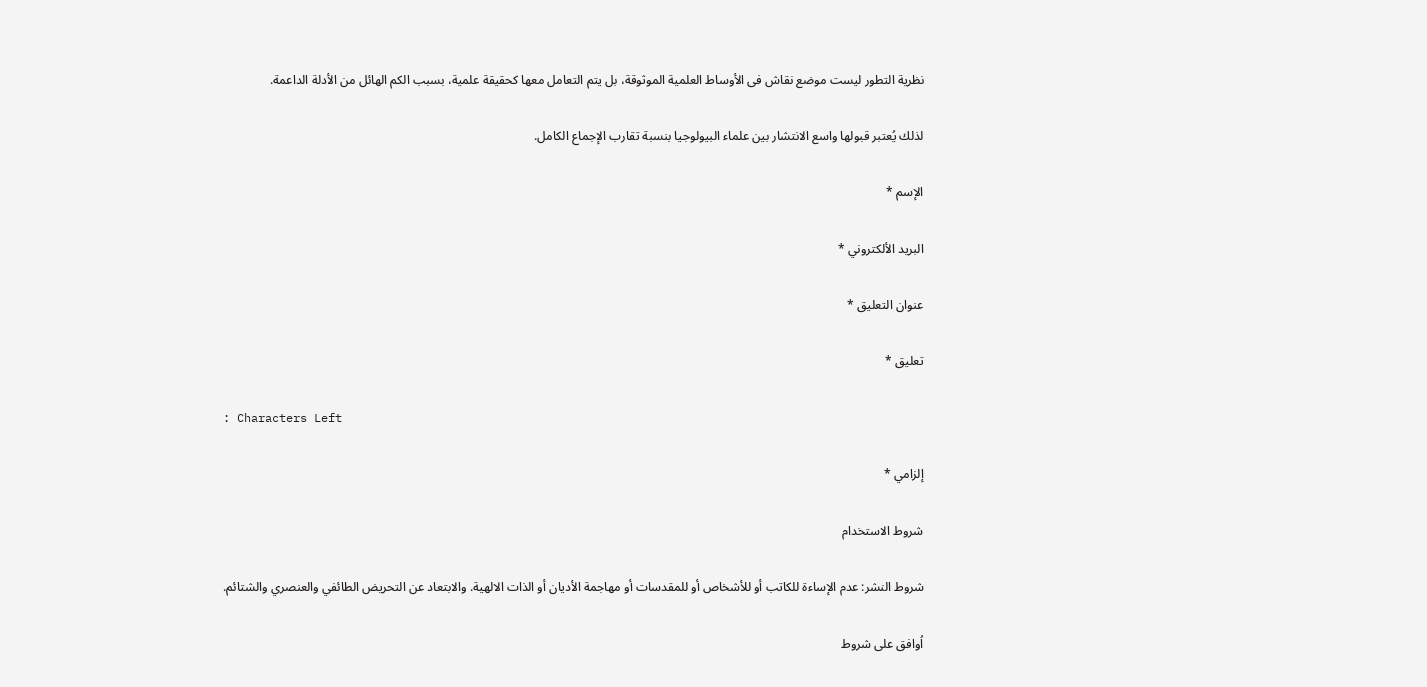نظرية التطور ليست موضع نقاش فى الأوساط العلمية الموثوقة، بل يتم التعامل معها كحقيقة علمية، بسبب الكم الهائل من الأدلة الداعمة.

لذلك يُعتبر قبولها واسع الانتشار بين علماء البيولوجيا بنسبة تقارب الإجماع الكامل.

الإسم *

البريد الألكتروني *

عنوان التعليق *

تعليق *

: Characters Left

إلزامي *

شروط الاستخدام

شروط النشر: عدم الإساءة للكاتب أو للأشخاص أو للمقدسات أو مهاجمة الأديان أو الذات الالهية. والابتعاد عن التحريض الطائفي والعنصري والشتائم.

اُوافق على شروط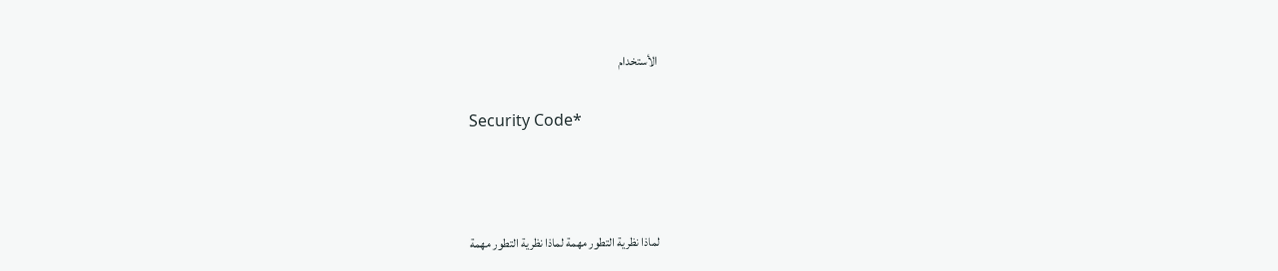الأستخدام

Security Code*



لماذا نظرية التطور مهمة لماذا نظرية التطور مهمة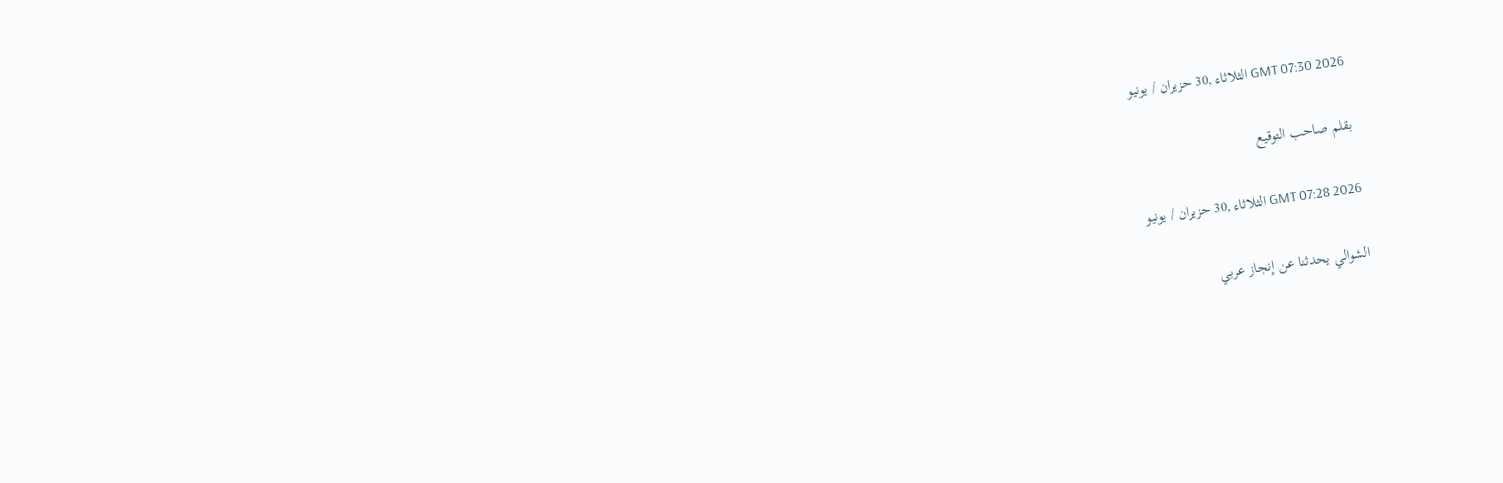GMT 07:30 2026 الثلاثاء ,30 حزيران / يونيو

بقلم صاحب التوقيع

GMT 07:28 2026 الثلاثاء ,30 حزيران / يونيو

الشوالي يحدثنا عن إنجاز عربي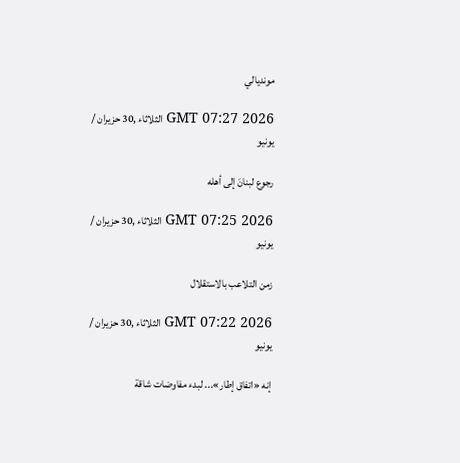مونديالي

GMT 07:27 2026 الثلاثاء ,30 حزيران / يونيو

رجوع لبنانَ إلى أهله

GMT 07:25 2026 الثلاثاء ,30 حزيران / يونيو

زمن التلاعب بالاستقلال

GMT 07:22 2026 الثلاثاء ,30 حزيران / يونيو

إنه «اتفاق إطار»... لبدء مفاوضات شاقة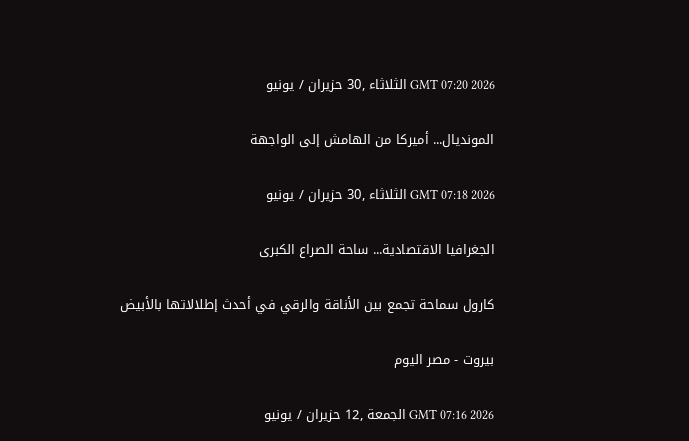GMT 07:20 2026 الثلاثاء ,30 حزيران / يونيو

المونديال... أميركا من الهامش إلى الواجهة

GMT 07:18 2026 الثلاثاء ,30 حزيران / يونيو

الجغرافيا الاقتصادية... ساحة الصراع الكبرى

كارول سماحة تجمع بين الأناقة والرقي في أحدث إطلالاتها بالأبيض

بيروت - مصر اليوم

GMT 07:16 2026 الجمعة ,12 حزيران / يونيو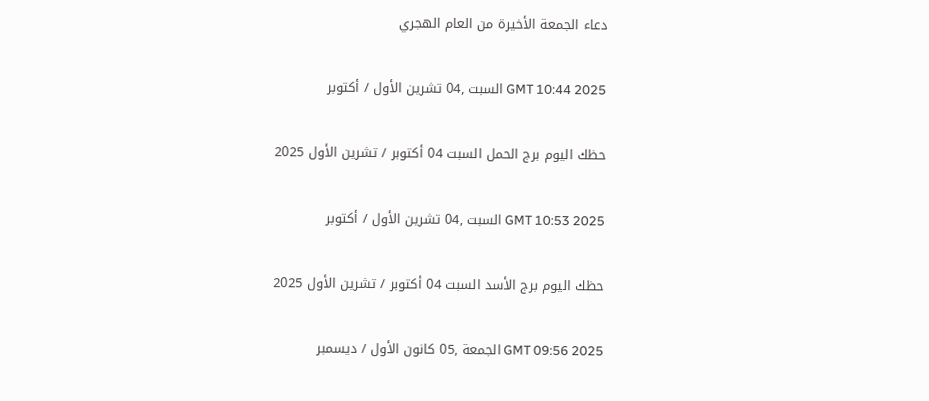دعاء الجمعة الأخيرة من العام الهجري

GMT 10:44 2025 السبت ,04 تشرين الأول / أكتوبر

حظك اليوم برج الحمل السبت 04 أكتوبر / تشرين الأول 2025

GMT 10:53 2025 السبت ,04 تشرين الأول / أكتوبر

حظك اليوم برج الأسد السبت 04 أكتوبر / تشرين الأول 2025

GMT 09:56 2025 الجمعة ,05 كانون الأول / ديسمبر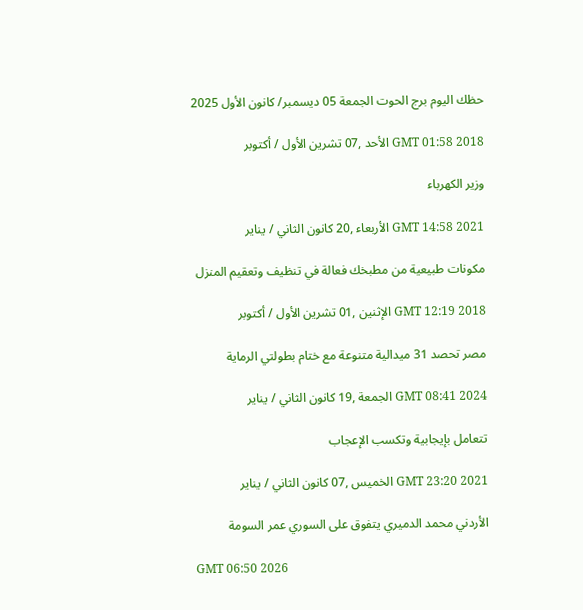حظك اليوم برج الحوت الجمعة 05 ديسمبر/ كانون الأول 2025

GMT 01:58 2018 الأحد ,07 تشرين الأول / أكتوبر

وزير الكهرباء

GMT 14:58 2021 الأربعاء ,20 كانون الثاني / يناير

مكونات طبيعية من مطبخك فعالة في تنظيف وتعقيم المنزل

GMT 12:19 2018 الإثنين ,01 تشرين الأول / أكتوبر

مصر تحصد 31 ميدالية متنوعة مع ختام بطولتي الرماية

GMT 08:41 2024 الجمعة ,19 كانون الثاني / يناير

تتعامل بإيجابية وتكسب الإعجاب

GMT 23:20 2021 الخميس ,07 كانون الثاني / يناير

الأردني محمد الدميري يتفوق على السوري عمر السومة

GMT 06:50 2026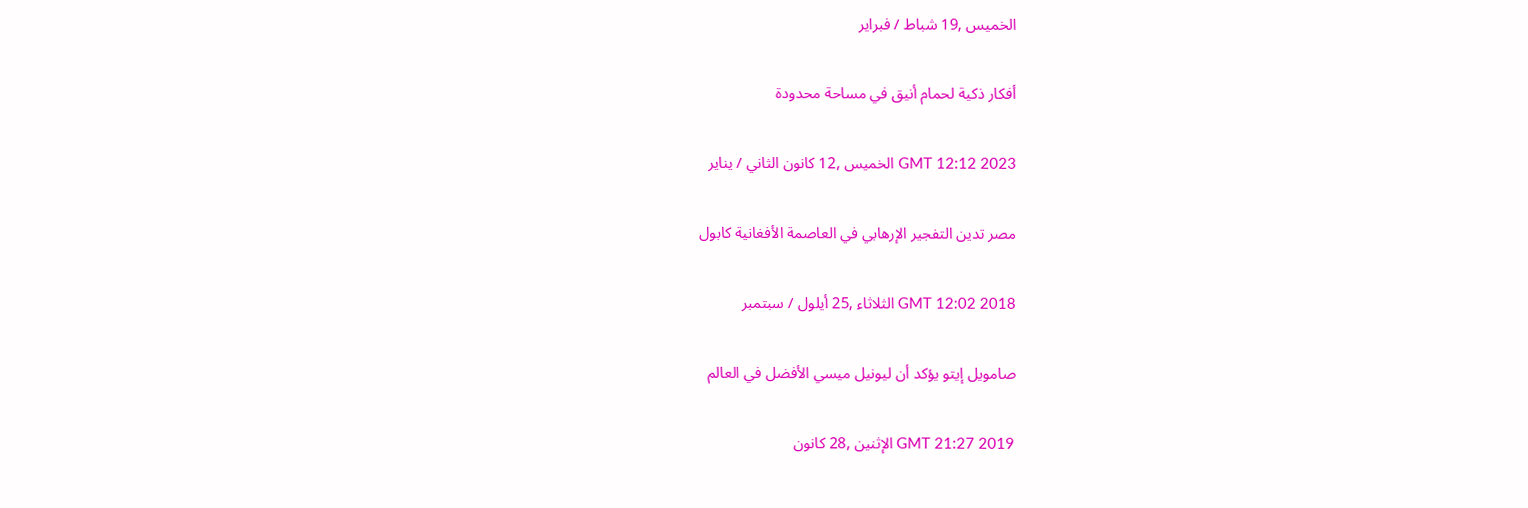الخميس ,19 شباط / فبراير

أفكار ذكية لحمام أنيق في مساحة محدودة

GMT 12:12 2023 الخميس ,12 كانون الثاني / يناير

مصر تدين التفجير الإرهابي في العاصمة الأفغانية كابول

GMT 12:02 2018 الثلاثاء ,25 أيلول / سبتمبر

صامويل إيتو يؤكد أن ليونيل ميسي الأفضل في العالم

GMT 21:27 2019 الإثنين ,28 كانون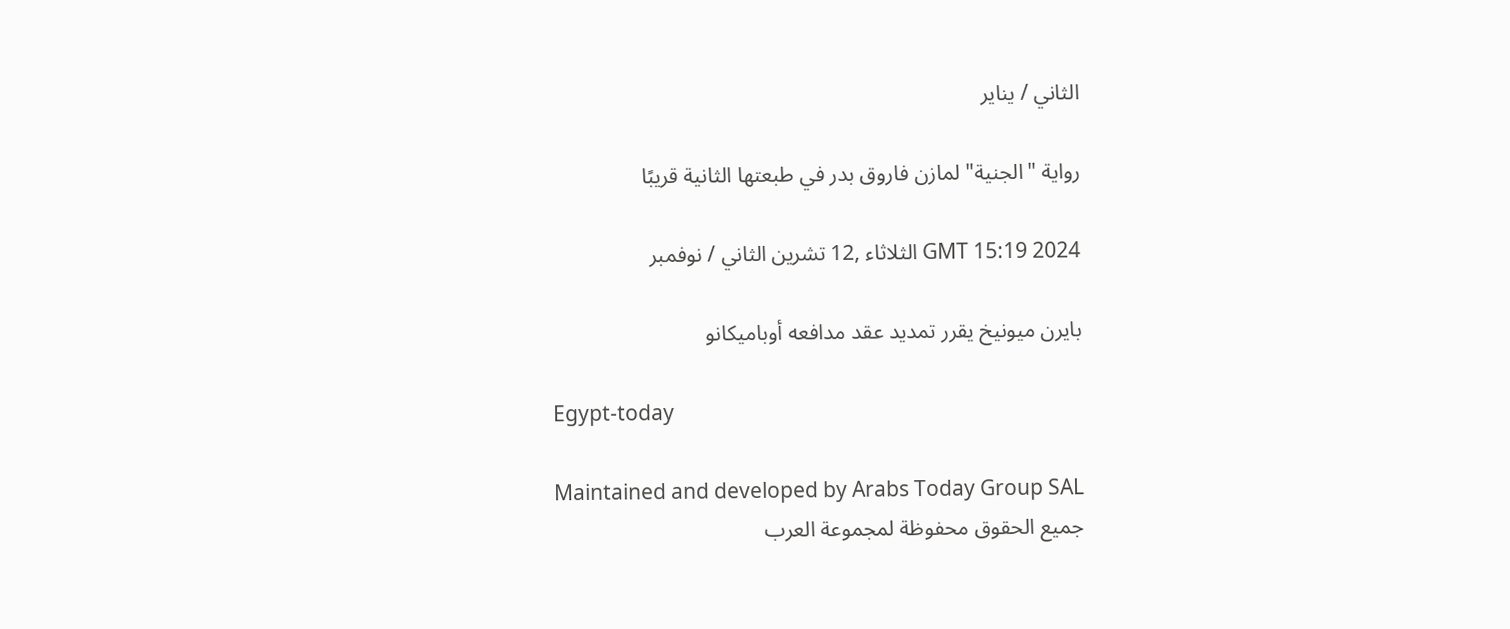الثاني / يناير

رواية "الجنية" لمازن فاروق بدر في طبعتها الثانية قريبًا

GMT 15:19 2024 الثلاثاء ,12 تشرين الثاني / نوفمبر

بايرن ميونيخ يقرر تمديد عقد مدافعه أوباميكانو

Egypt-today

Maintained and developed by Arabs Today Group SAL
جميع الحقوق محفوظة لمجموعة العرب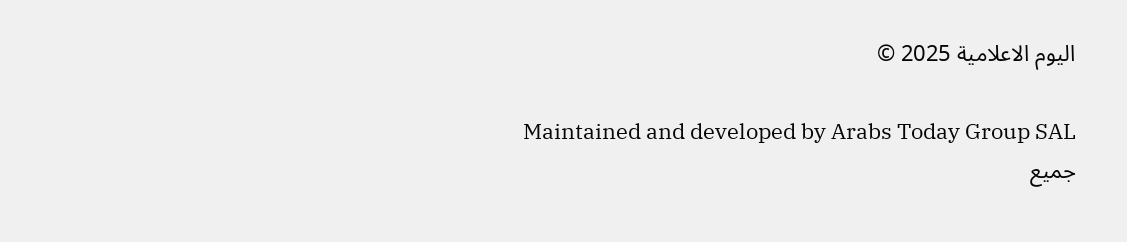اليوم الاعلامية 2025 ©

Maintained and developed by Arabs Today Group SAL
جميع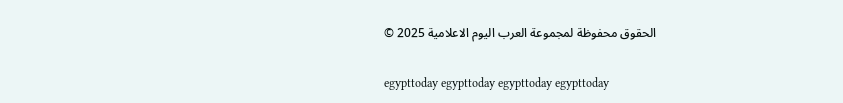الحقوق محفوظة لمجموعة العرب اليوم الاعلامية 2025 ©

egypttoday egypttoday egypttoday egypttoday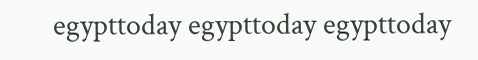egypttoday egypttoday egypttoday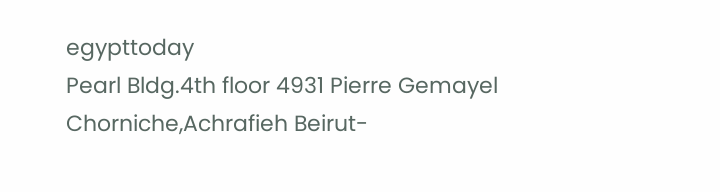egypttoday
Pearl Bldg.4th floor 4931 Pierre Gemayel Chorniche,Achrafieh Beirut-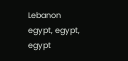Lebanon
egypt, egypt, egypt